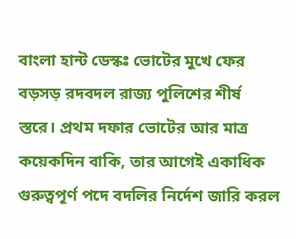বাংলা হান্ট ডেস্কঃ ভোটের মুখে ফের বড়সড় রদবদল রাজ্য পুলিশের শীর্ষ স্তরে। প্রথম দফার ভোটের আর মাত্র কয়েকদিন বাকি, তার আগেই একাধিক গুরুত্বপূর্ণ পদে বদলির নির্দেশ জারি করল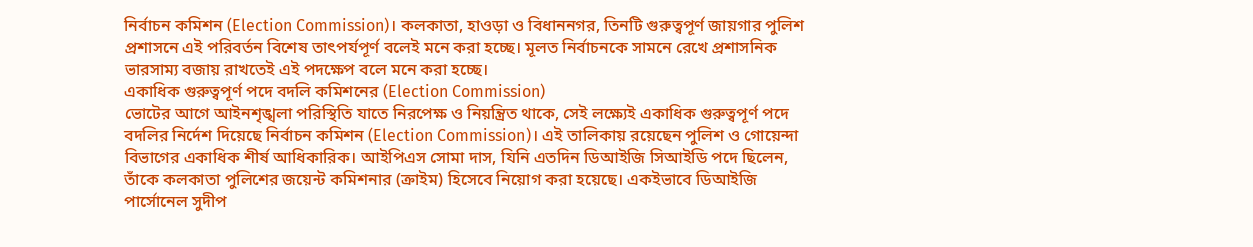নির্বাচন কমিশন (Election Commission)। কলকাতা, হাওড়া ও বিধাননগর, তিনটি গুরুত্বপূর্ণ জায়গার পুলিশ প্রশাসনে এই পরিবর্তন বিশেষ তাৎপর্যপূর্ণ বলেই মনে করা হচ্ছে। মূলত নির্বাচনকে সামনে রেখে প্রশাসনিক ভারসাম্য বজায় রাখতেই এই পদক্ষেপ বলে মনে করা হচ্ছে।
একাধিক গুরুত্বপূর্ণ পদে বদলি কমিশনের (Election Commission)
ভোটের আগে আইনশৃঙ্খলা পরিস্থিতি যাতে নিরপেক্ষ ও নিয়ন্ত্রিত থাকে, সেই লক্ষ্যেই একাধিক গুরুত্বপূর্ণ পদে বদলির নির্দেশ দিয়েছে নির্বাচন কমিশন (Election Commission)। এই তালিকায় রয়েছেন পুলিশ ও গোয়েন্দা বিভাগের একাধিক শীর্ষ আধিকারিক। আইপিএস সোমা দাস, যিনি এতদিন ডিআইজি সিআইডি পদে ছিলেন, তাঁকে কলকাতা পুলিশের জয়েন্ট কমিশনার (ক্রাইম) হিসেবে নিয়োগ করা হয়েছে। একইভাবে ডিআইজি পার্সোনেল সুদীপ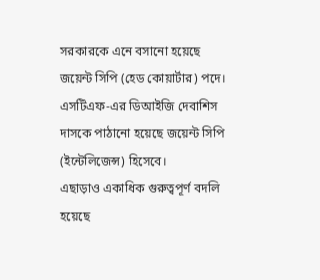সরকারকে এনে বসানো হয়েছে জয়েন্ট সিপি (হেড কোয়ার্টার) পদে। এসটিএফ-এর ডিআইজি দেবাশিস দাসকে পাঠানো হয়েছে জয়েন্ট সিপি (ইন্টেলিজেন্স) হিসেবে।
এছাড়াও একাধিক গুরুত্বপূর্ণ বদলি হয়েছে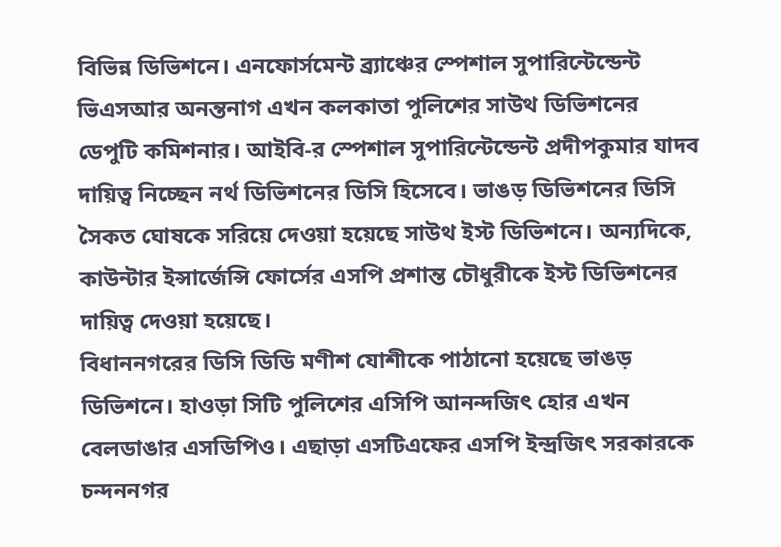বিভিন্ন ডিভিশনে। এনফোর্সমেন্ট ব্র্যাঞ্চের স্পেশাল সুপারিন্টেন্ডেন্ট ভিএসআর অনন্তনাগ এখন কলকাতা পুলিশের সাউথ ডিভিশনের ডেপুটি কমিশনার। আইবি-র স্পেশাল সুপারিন্টেন্ডেন্ট প্রদীপকুমার যাদব দায়িত্ব নিচ্ছেন নর্থ ডিভিশনের ডিসি হিসেবে। ভাঙড় ডিভিশনের ডিসি সৈকত ঘোষকে সরিয়ে দেওয়া হয়েছে সাউথ ইস্ট ডিভিশনে। অন্যদিকে, কাউন্টার ইন্সার্জেন্সি ফোর্সের এসপি প্রশান্ত চৌধুরীকে ইস্ট ডিভিশনের দায়িত্ব দেওয়া হয়েছে।
বিধাননগরের ডিসি ডিডি মণীশ যোশীকে পাঠানো হয়েছে ভাঙড় ডিভিশনে। হাওড়া সিটি পুলিশের এসিপি আনন্দজিৎ হোর এখন বেলডাঙার এসডিপিও। এছাড়া এসটিএফের এসপি ইন্দ্রজিৎ সরকারকে চন্দননগর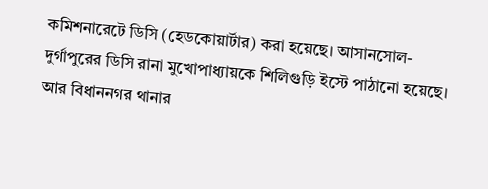কমিশনারেটে ডিসি (হেডকোয়ার্টার) করা হয়েছে। আসানসোল-দুর্গাপুরের ডিসি রানা মুখোপাধ্যায়কে শিলিগুড়ি ইস্টে পাঠানো হয়েছে। আর বিধাননগর থানার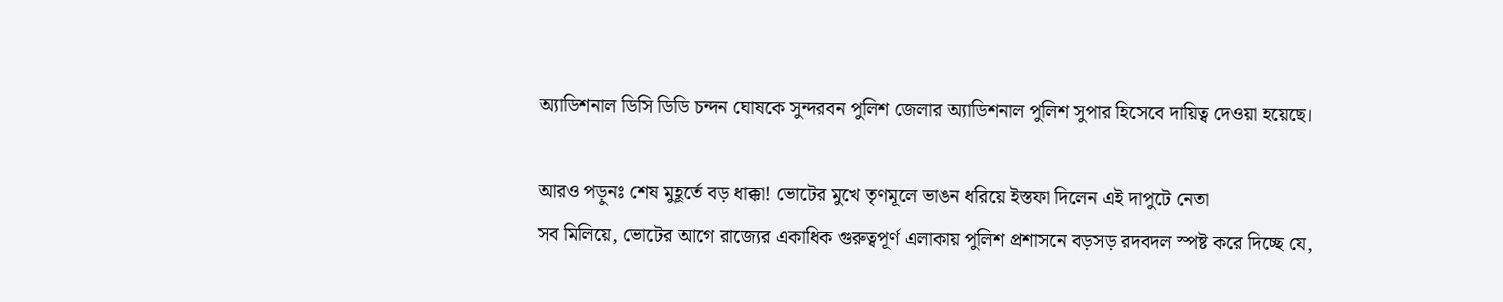অ্যাডিশনাল ডিসি ডিডি চন্দন ঘোষকে সুন্দরবন পুলিশ জেলার অ্যাডিশনাল পুলিশ সুপার হিসেবে দায়িত্ব দেওয়া হয়েছে।

আরও পড়ুনঃ শেষ মুহূর্তে বড় ধাক্কা! ভোটের মুখে তৃণমূলে ভাঙন ধরিয়ে ইস্তফা দিলেন এই দাপুটে নেতা
সব মিলিয়ে, ভোটের আগে রাজ্যের একাধিক গুরুত্বপূর্ণ এলাকায় পুলিশ প্রশাসনে বড়সড় রদবদল স্পষ্ট করে দিচ্ছে যে,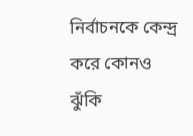নির্বাচনকে কেন্দ্র করে কোনও ঝুঁকি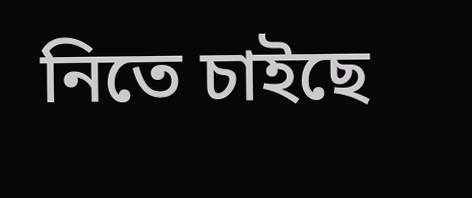নিতে চাইছে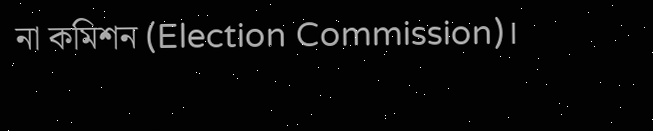না কমিশন (Election Commission)।